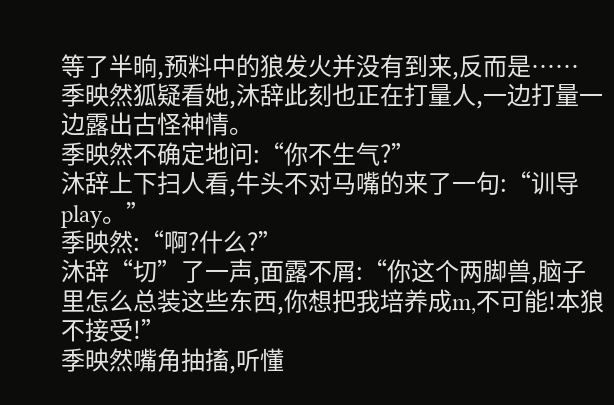等了半晌,预料中的狼发火并没有到来,反而是……
季映然狐疑看她,沐辞此刻也正在打量人,一边打量一边露出古怪神情。
季映然不确定地问:“你不生气?”
沐辞上下扫人看,牛头不对马嘴的来了一句:“训导play。”
季映然:“啊?什么?”
沐辞“切”了一声,面露不屑:“你这个两脚兽,脑子里怎么总装这些东西,你想把我培养成m,不可能!本狼不接受!”
季映然嘴角抽搐,听懂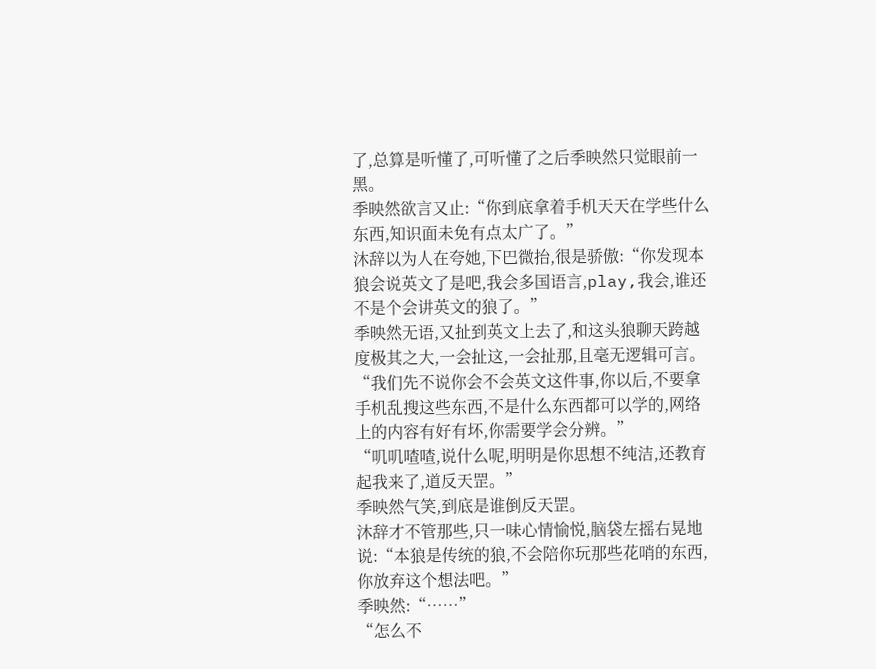了,总算是听懂了,可听懂了之后季映然只觉眼前一黑。
季映然欲言又止:“你到底拿着手机天天在学些什么东西,知识面未免有点太广了。”
沐辞以为人在夸她,下巴微抬,很是骄傲:“你发现本狼会说英文了是吧,我会多国语言,play,我会,谁还不是个会讲英文的狼了。”
季映然无语,又扯到英文上去了,和这头狼聊天跨越度极其之大,一会扯这,一会扯那,且毫无逻辑可言。
“我们先不说你会不会英文这件事,你以后,不要拿手机乱搜这些东西,不是什么东西都可以学的,网络上的内容有好有坏,你需要学会分辨。”
“叽叽喳喳,说什么呢,明明是你思想不纯洁,还教育起我来了,道反天罡。”
季映然气笑,到底是谁倒反天罡。
沐辞才不管那些,只一味心情愉悦,脑袋左摇右晃地说:“本狼是传统的狼,不会陪你玩那些花哨的东西,你放弃这个想法吧。”
季映然:“……”
“怎么不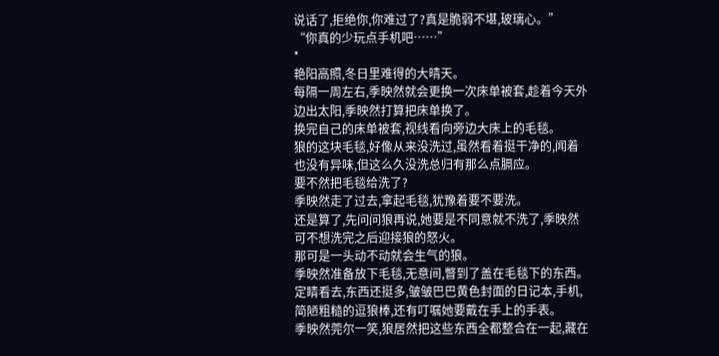说话了,拒绝你,你难过了?真是脆弱不堪,玻璃心。”
“你真的少玩点手机吧……”
*
艳阳高照,冬日里难得的大晴天。
每隔一周左右,季映然就会更换一次床单被套,趁着今天外边出太阳,季映然打算把床单换了。
换完自己的床单被套,视线看向旁边大床上的毛毯。
狼的这块毛毯,好像从来没洗过,虽然看着挺干净的,闻着也没有异味,但这么久没洗总归有那么点膈应。
要不然把毛毯给洗了?
季映然走了过去,拿起毛毯,犹豫着要不要洗。
还是算了,先问问狼再说,她要是不同意就不洗了,季映然可不想洗完之后迎接狼的怒火。
那可是一头动不动就会生气的狼。
季映然准备放下毛毯,无意间,瞥到了盖在毛毯下的东西。
定睛看去,东西还挺多,皱皱巴巴黄色封面的日记本,手机,简陋粗糙的逗狼棒,还有叮嘱她要戴在手上的手表。
季映然莞尔一笑,狼居然把这些东西全都整合在一起,藏在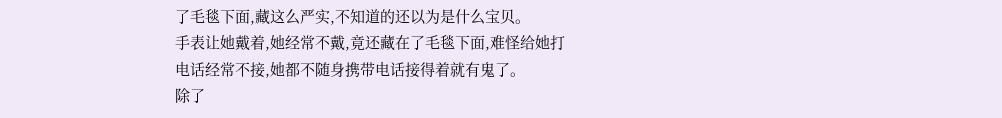了毛毯下面,藏这么严实,不知道的还以为是什么宝贝。
手表让她戴着,她经常不戴,竟还藏在了毛毯下面,难怪给她打电话经常不接,她都不随身携带电话接得着就有鬼了。
除了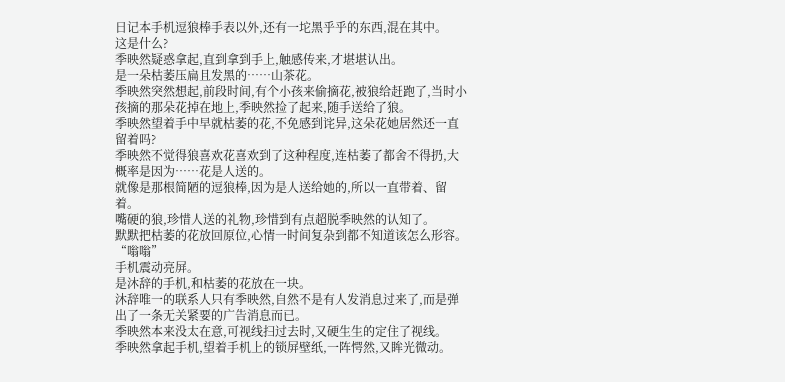日记本手机逗狼棒手表以外,还有一坨黑乎乎的东西,混在其中。
这是什么?
季映然疑惑拿起,直到拿到手上,触感传来,才堪堪认出。
是一朵枯萎压扁且发黑的……山茶花。
季映然突然想起,前段时间,有个小孩来偷摘花,被狼给赶跑了,当时小孩摘的那朵花掉在地上,季映然捡了起来,随手送给了狼。
季映然望着手中早就枯萎的花,不免感到诧异,这朵花她居然还一直留着吗?
季映然不觉得狼喜欢花喜欢到了这种程度,连枯萎了都舍不得扔,大概率是因为……花是人送的。
就像是那根简陋的逗狼棒,因为是人送给她的,所以一直带着、留着。
嘴硬的狼,珍惜人送的礼物,珍惜到有点超脱季映然的认知了。
默默把枯萎的花放回原位,心情一时间复杂到都不知道该怎么形容。
“嗡嗡”
手机震动亮屏。
是沐辞的手机,和枯萎的花放在一块。
沐辞唯一的联系人只有季映然,自然不是有人发消息过来了,而是弹出了一条无关紧要的广告消息而已。
季映然本来没太在意,可视线扫过去时,又硬生生的定住了视线。
季映然拿起手机,望着手机上的锁屏壁纸,一阵愕然,又眸光微动。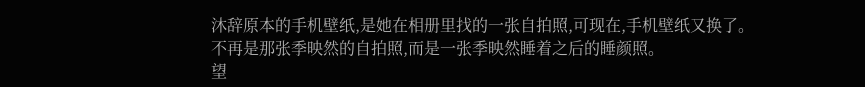沐辞原本的手机壁纸,是她在相册里找的一张自拍照,可现在,手机壁纸又换了。
不再是那张季映然的自拍照,而是一张季映然睡着之后的睡颜照。
望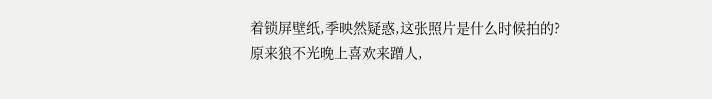着锁屏壁纸,季映然疑惑,这张照片是什么时候拍的?
原来狼不光晚上喜欢来蹭人,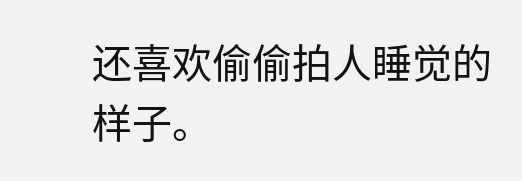还喜欢偷偷拍人睡觉的样子。